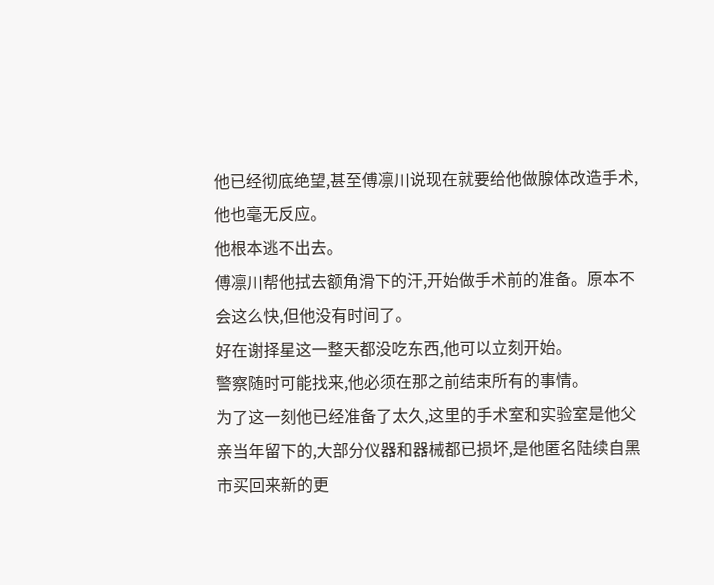他已经彻底绝望,甚至傅凛川说现在就要给他做腺体改造手术,他也毫无反应。
他根本逃不出去。
傅凛川帮他拭去额角滑下的汗,开始做手术前的准备。原本不会这么快,但他没有时间了。
好在谢择星这一整天都没吃东西,他可以立刻开始。
警察随时可能找来,他必须在那之前结束所有的事情。
为了这一刻他已经准备了太久,这里的手术室和实验室是他父亲当年留下的,大部分仪器和器械都已损坏,是他匿名陆续自黑市买回来新的更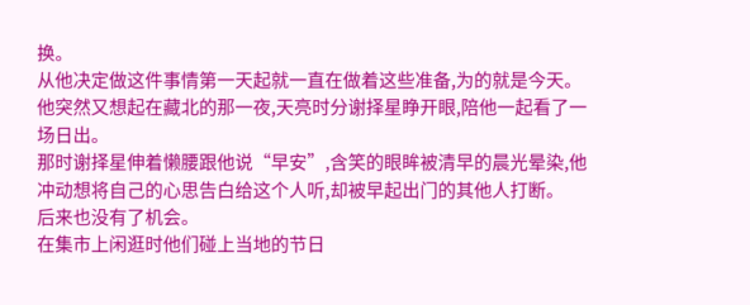换。
从他决定做这件事情第一天起就一直在做着这些准备,为的就是今天。
他突然又想起在藏北的那一夜,天亮时分谢择星睁开眼,陪他一起看了一场日出。
那时谢择星伸着懒腰跟他说“早安”,含笑的眼眸被清早的晨光晕染,他冲动想将自己的心思告白给这个人听,却被早起出门的其他人打断。
后来也没有了机会。
在集市上闲逛时他们碰上当地的节日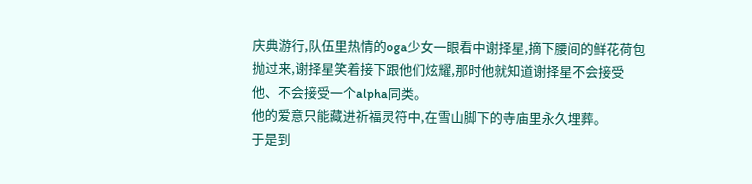庆典游行,队伍里热情的oga少女一眼看中谢择星,摘下腰间的鲜花荷包抛过来,谢择星笑着接下跟他们炫耀,那时他就知道谢择星不会接受他、不会接受一个alpha同类。
他的爱意只能藏进祈福灵符中,在雪山脚下的寺庙里永久埋葬。
于是到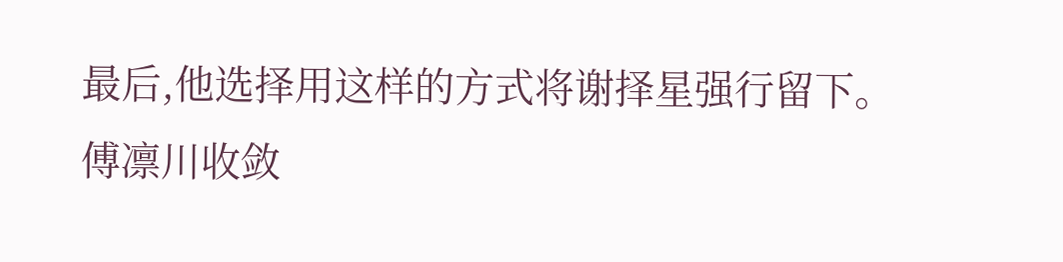最后,他选择用这样的方式将谢择星强行留下。
傅凛川收敛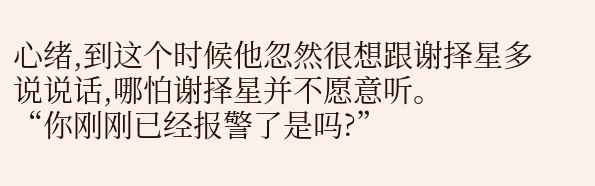心绪,到这个时候他忽然很想跟谢择星多说说话,哪怕谢择星并不愿意听。
“你刚刚已经报警了是吗?”